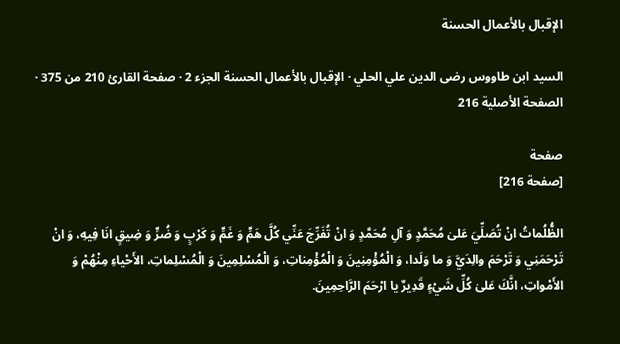الإقبال بالأعمال الحسنة

السيد ابن طاووس رضى الدين علي الحلي · الإقبال بالأعمال الحسنة الجزء 2 · صفحة القارئ 210 من 375 · الصفحة الأصلية 216

صفحة
[صفحة 216]

الظُّلُماتُ انْ تُصَلِّيَ عَلىٰ مُحَمَّدٍ وَ آلِ مُحَمَّدٍ وَ انْ تُفَرِّجَ عَنِّي كُلَّ هَمٍّ وَ غَمٍّ وَ كَرْبٍ وَ ضُرٍّ وَ ضِيقٍ انَا فِيهِ، وَ انْ تَرْحَمَنِي وَ تَرْحَمَ والِدَيَّ وَ ما وَلَدا، وَ الْمُؤْمِنِينَ وَ الْمُؤْمِناتِ، وَ الْمُسْلِمِينَ وَ الْمُسْلِماتِ، الأَحْياءِ مِنْهُمْ وَ الأَمْواتِ، انَّكَ عَلىٰ كُلِّ شَيْءٍ قَدِيرٌ يا ارْحَمَ الرَّاحِمِينَ.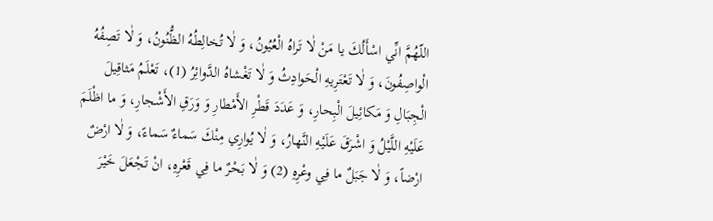اللّهُمَّ انِّي اسْأَلُكَ يا مَنْ لٰا تَراهُ الْعُيُونُ، وَ لٰا تُخالِطُهُ الظُّنُونُ، وَ لٰا تَصِفُهُ الْواصِفُونَ، وَ لٰا تَعْتَرِيهِ الْحَوادِثُ وَ لٰا تَغْشاهُ الدَّوائِرُ (1)، تَعْلَمُ مَثاقِيلَ الْجِبَالِ وَ مَكائِيلَ الْبِحارِ، وَ عَدَدَ قَطْرِ الأَمْطارِ وَ وَرَقِ الأَشْجارِ، وَ ما اظْلَمَ عَلَيْهِ اللَّيْلُ وَ اشْرَقَ عَلَيْهِ النَّهارُ، وَ لٰا يُوارِي مِنْكَ سَماءٌ سَماءً، وَ لٰا ارْضٌ ارْضاً، وَ لٰا جَبَلٌ ما فِي وعْرِهِ (2) وَ لٰا بَحْرٌ ما فِي قَعْرِهِ، انْ تَجْعَلَ خَيْرَ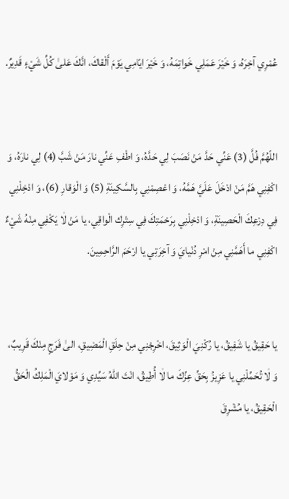عُمْرِي آخِرَهُ، وَ خَيْرَ عَمَلِي خَواتِمَهُ، وَ خَيْرَ ايّامِي يَوْمَ أَلْقاكَ، انَّكَ عَلىٰ كُلِّ شَيْءٍ قَدِيرٌ.


اللّهُمَّ فُلَّ (3) عَنِّي حَدَّ مَنْ نَصَبَ لِي حَدَّهُ، وَ اطْفِ عَنِّي نارَ مَنْ شَبَّ (4) لِي نارَهُ، وَ اكْفِنِي هَمَّ مَنْ ادْخَلَ عَلَيَّ هَمَّهُ، وَ اعْصِمْنِي بِالسَّكِينَةِ (5) وَ الْوَقارِ (6)، وَ ادْخِلْنِي فِي دِرْعِكَ الْحَصِينَةِ، وَ ادْخِلْنِي بِرَحْمَتِكَ فِي سِتْرِك الْواقِي، يا مَنْ لٰا يَكْفِي مِنْهُ شَيْءٌ اكْفِنِي ما أَهَمَّنِي مِنْ امْرِ دُنْيايَ وَ آخِرَتِي يا ارْحَمَ الرَّاحِمِينَ.


يا حَقِيقُ يا شَفِيقُ، يا رُكْنِيَ الْوَثِيقَ، اخْرِجْنِي مِنْ حِلَقِ الْمَضِيقِ، الىٰ فَرَجٍ مِنْكَ قَرِيبٌ، وَ لٰا تُحَمِّلْنِي يا عَزِيزُ بِحَقِّ عِزِّكَ ما لٰا أُطِيقُ، انْتَ اللّٰهُ سَيِّدِي وَ مَوْلايَ الْمَلِكُ الْحَقُّ الْحَقِيقُ، يا مُشْرِقَ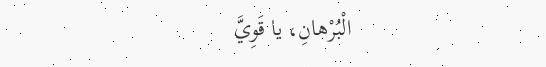الْبُرْهانِ، يا قَوِيَّ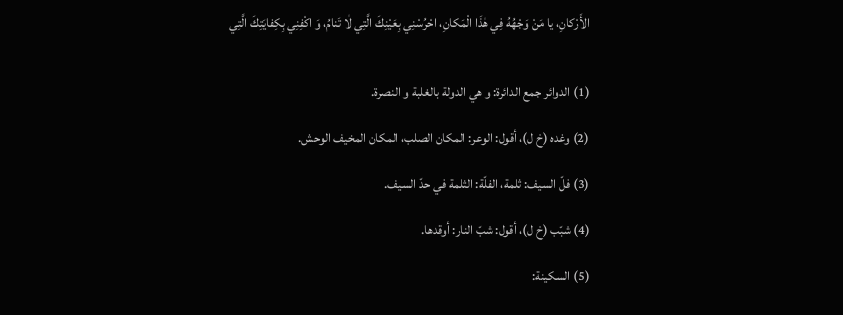الأَرْكانِ، يا مَنْ وَجْهُهُ فِي هٰذَا الْمَكانِ، احْرُسْنِي بِعَيْنِكَ الَّتِي لٰا تَنامُ، وَ اكْفِنِي بِكِفايَتِكَ الَّتِي


(1) الدوائر جمع الدائرة: و هي الدولة بالغلبة و النصرة.

(2) وغده (خ ل)، أقول: الوعر: المكان الصلب، المكان المخيف الوحش.

(3) فلّ السيف: ثلمة، الفلّة: الثلمة في حدّ السيف.

(4) شبّب (خ ل)، أقول: شبّ النار: أوقدها.

(5) السكينة: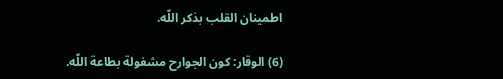اطمينان القلب بذكر اللّه.

(6) الوقار: كون الجوارح مشغولة بطاعة اللّه.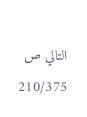التالي ص 210/375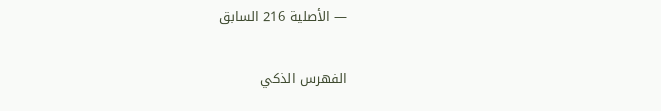— الأصلية 216 السابق

الفهرس الذكي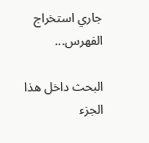جاري استخراج الفهرس...

البحث داخل هذا الجزء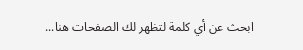ابحث عن أي كلمة لتظهر لك الصفحات هنا...